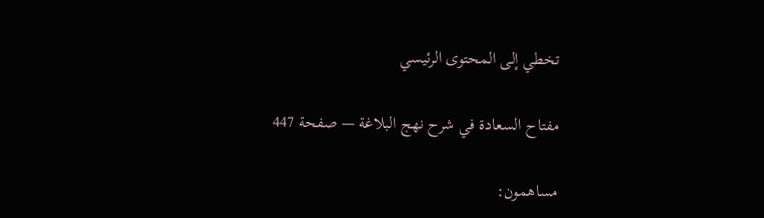تخطي إلى المحتوى الرئيسي

مفتاح السعادة في شرح نهج البلاغة — صفحة 447

مساهمون: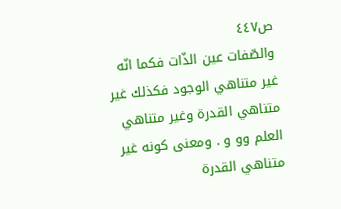ص٤٤٧
والصّفات عين الذّات فكما انّه غير متناهي الوجود فكذلك غير متناهي القدرة وغير متناهي العلم وو و . ومعنى كونه غير متناهي القدرة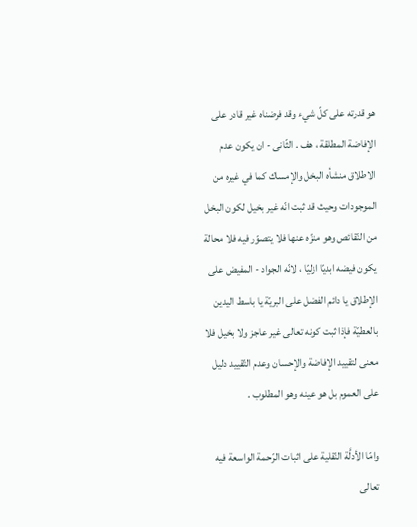هو قدرته على كلّ شيء وقد فرضناه غير قادر على الإفاضة المطلقة ، هف . الثّانى - ان يكون عدم الاطلاق منشأه البخل والإمساك كما في غيره من الموجودات وحيث قد ثبت انّه غير بخيل لكون البخل من النّقائص وهو منزّه عنها فلا يتصوّر فيه فلا محالة يكون فيضه ابديّا ازليّا ، لانّه الجواد - المفيض على الإطلاق يا دائم الفضل على البريّة يا باسط اليدين بالعطيّة فإذا ثبت كونه تعالى غير عاجز ولا بخيل فلا معنى لتقييد الإفاضة والإحسان وعدم التّقييد دليل على العموم بل هو عينه وهو المطلوب .

وامّا الأدلَّة النّقلية على اثبات الرّحمة الواسعة فيه تعالى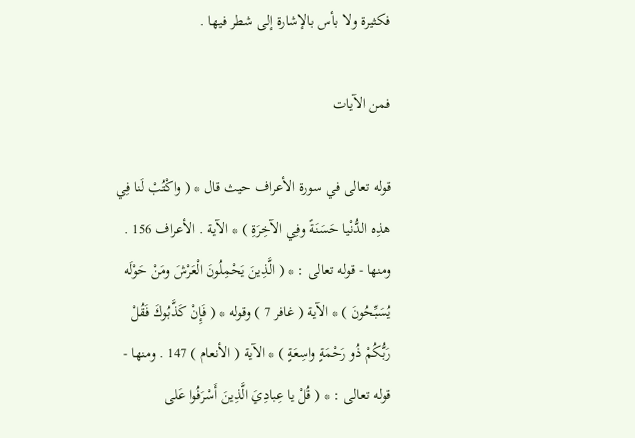فكثيرة ولا بأس بالإشارة إلى شطر فيها .

فمن الآيات

قوله تعالى في سورة الأعراف حيث قال * ( واكْتُبْ لَنا فِي هذِه الدُّنْيا حَسَنَةً وفِي الآخِرَةِ ) * الآية . الأعراف 156 . ومنها - قوله تعالى : * ( الَّذِينَ يَحْمِلُونَ الْعَرْشَ ومَنْ حَوْلَه يُسَبِّحُونَ ) * الآية ( غافر 7 ) وقوله * ( فَإِنْ كَذَّبُوكَ فَقُلْ رَبُّكُمْ ذُو رَحْمَةٍ واسِعَةٍ ) * الآية ( الأنعام ) 147 . ومنها - قوله تعالى : * ( قُلْ يا عِبادِيَ الَّذِينَ أَسْرَفُوا عَلى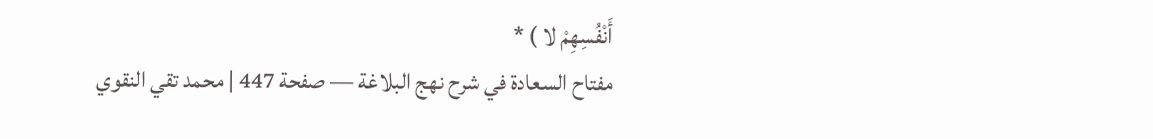أَنْفُسِهِمْ لا ) *
مفتاح السعادة في شرح نهج البلاغة — صفحة 447 | محمد تقي النقوي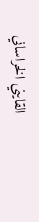القايني الخراساني